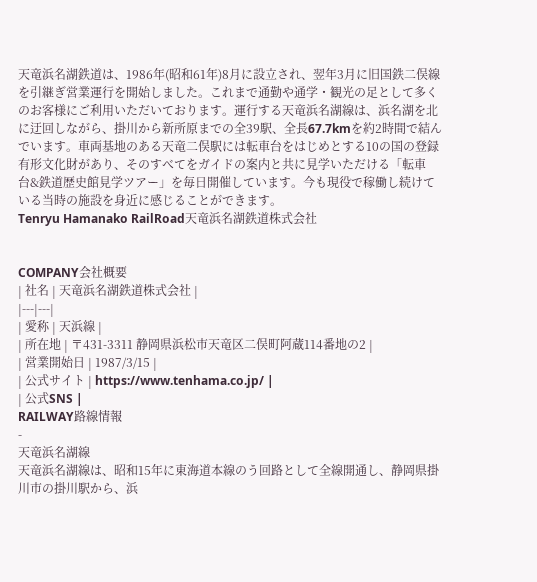天竜浜名湖鉄道は、1986年(昭和61年)8月に設立され、翌年3月に旧国鉄二俣線を引継ぎ営業運行を開始しました。これまで通勤や通学・観光の足として多くのお客様にご利用いただいております。運行する天竜浜名湖線は、浜名湖を北に迂回しながら、掛川から新所原までの全39駅、全長67.7kmを約2時間で結んでいます。車両基地のある天竜二俣駅には転車台をはじめとする10の国の登録有形文化財があり、そのすべてをガイドの案内と共に見学いただける「転車台&鉄道歴史館見学ツアー」を毎日開催しています。今も現役で稼働し続けている当時の施設を身近に感じることができます。
Tenryu Hamanako RailRoad天竜浜名湖鉄道株式会社


COMPANY会社概要
| 社名 | 天竜浜名湖鉄道株式会社 |
|---|---|
| 愛称 | 天浜線 |
| 所在地 | 〒431-3311 静岡県浜松市天竜区二俣町阿蔵114番地の2 |
| 営業開始日 | 1987/3/15 |
| 公式サイト | https://www.tenhama.co.jp/ |
| 公式SNS |
RAILWAY路線情報
-
天竜浜名湖線
天竜浜名湖線は、昭和15年に東海道本線のう回路として全線開通し、静岡県掛川市の掛川駅から、浜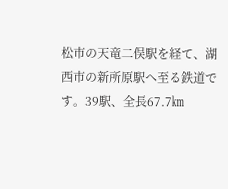松市の天竜二俣駅を経て、湖西市の新所原駅へ至る鉄道です。39駅、全長67.7㎞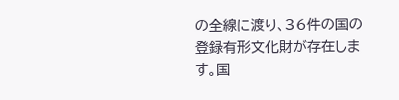の全線に渡り、36件の国の登録有形文化財が存在します。国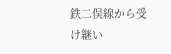鉄二俣線から受け継い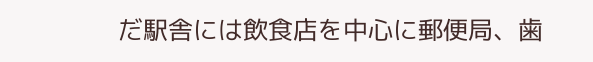だ駅舎には飲食店を中心に郵便局、歯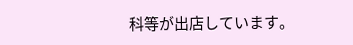科等が出店しています。